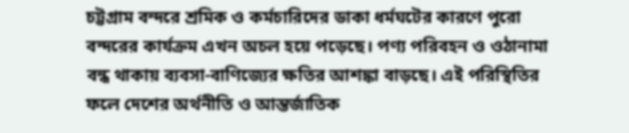চট্টগ্রাম বন্দরে শ্রমিক ও কর্মচারিদের ডাকা ধর্মঘটের কারণে পুরো বন্দরের কার্যক্রম এখন অচল হয়ে পড়েছে। পণ্য পরিবহন ও ওঠানামা বন্ধ থাকায় ব্যবসা-বাণিজ্যের ক্ষতির আশঙ্কা বাড়ছে। এই পরিস্থিতির ফলে দেশের অর্থনীতি ও আন্তর্জাতিক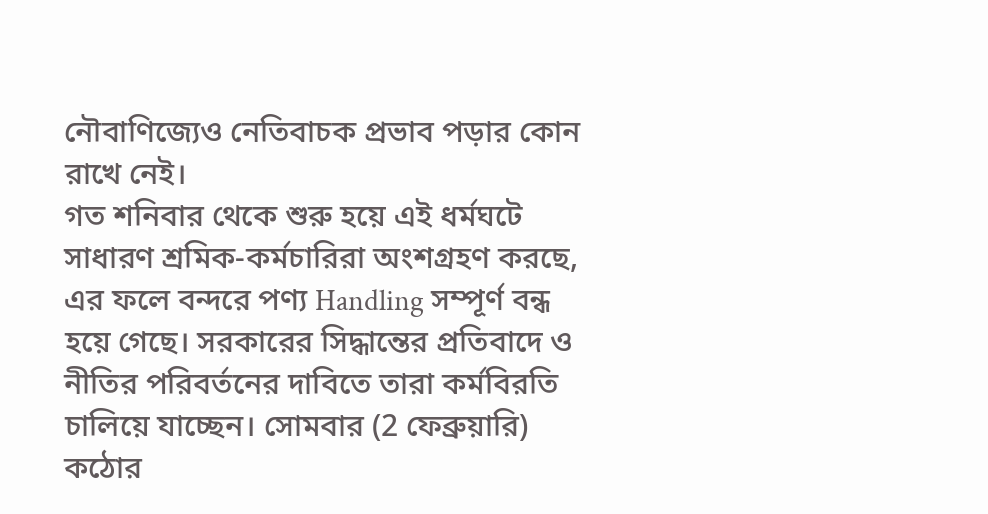নৌবাণিজ্যেও নেতিবাচক প্রভাব পড়ার কোন রাখে নেই।
গত শনিবার থেকে শুরু হয়ে এই ধর্মঘটে সাধারণ শ্রমিক-কর্মচারিরা অংশগ্রহণ করছে, এর ফলে বন্দরে পণ্য Handling সম্পূর্ণ বন্ধ হয়ে গেছে। সরকারের সিদ্ধান্তের প্রতিবাদে ও নীতির পরিবর্তনের দাবিতে তারা কর্মবিরতি চালিয়ে যাচ্ছেন। সোমবার (2 ফেব্রুয়ারি) কঠোর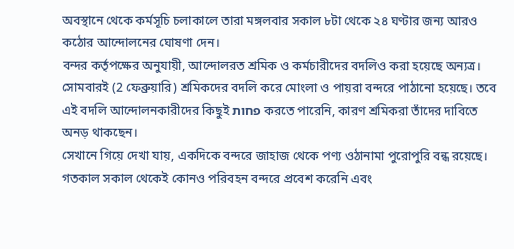অবস্থানে থেকে কর্মসূচি চলাকালে তারা মঙ্গলবার সকাল ৮টা থেকে ২৪ ঘণ্টার জন্য আরও কঠোর আন্দোলনের ঘোষণা দেন।
বন্দর কর্তৃপক্ষের অনুযায়ী, আন্দোলরত শ্রমিক ও কর্মচারীদের বদলিও করা হয়েছে অন্যত্র। সোমবারই (2 ফেব্রুয়ারি) শ্রমিকদের বদলি করে মোংলা ও পায়রা বন্দরে পাঠানো হয়েছে। তবে এই বদলি আন্দোলনকারীদের কিছুই פחות করতে পারেনি, কারণ শ্রমিকরা তাঁদের দাবিতে অনড় থাকছেন।
সেখানে গিয়ে দেখা যায়, একদিকে বন্দরে জাহাজ থেকে পণ্য ওঠানামা পুরোপুরি বন্ধ রয়েছে। গতকাল সকাল থেকেই কোনও পরিবহন বন্দরে প্রবেশ করেনি এবং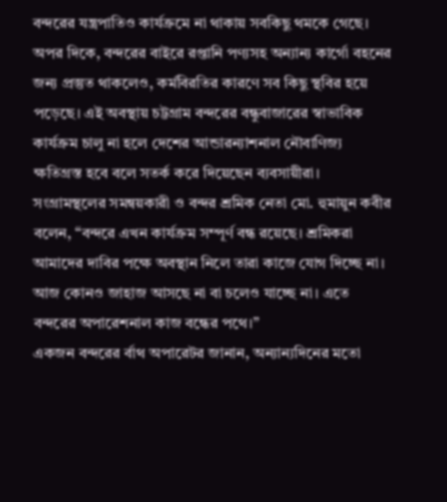বন্দরের যন্ত্রপাতিও কার্যক্রমে না থাকায় সবকিছু থমকে গেছে। অপর দিকে, বন্দরের বাইরে রপ্তানি পণ্যসহ অন্যান্য কার্গো বহনের জন্য প্রস্তুত থাকলেও, কর্মবিরতির কারণে সব কিছু স্থবির হয়ে পড়েছে। এই অবস্থায় চট্টগ্রাম বন্দরের বন্ধুবাজারের স্বাভাবিক কার্যক্রম চালু না হলে দেশের আন্ডারন্যাশনাল নৌবাণিজ্য ক্ষতিগ্রস্ত হবে বলে সতর্ক করে দিয়েছেন ব্যবসায়ীরা।
সংগ্রামস্থলের সমন্বয়কারী ও বন্দর শ্রমিক নেতা মো. হুমায়ুন কবীর বলেন, “বন্দরে এখন কার্যক্রম সম্পূর্ণ বন্ধ রয়েছে। শ্রমিকরা আমাদের দাবির পক্ষে অবস্থান নিলে তারা কাজে যোগ দিচ্ছে না। আজ কোনও জাহাজ আসছে না বা চলেও যাচ্ছে না। এতে বন্দরের অপারেশনাল কাজ বন্ধের পথে।”
একজন বন্দরের র্বাথ অপারেটর জানান, অন্যান্যদিনের মতো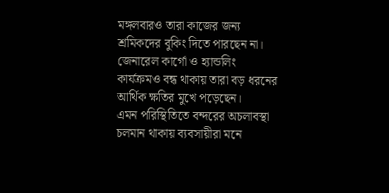মঙ্গলবারও তারা কাজের জন্য শ্রমিকদের বুকিং দিতে পারছেন না। জেনারেল কার্গো ও হ্যান্ডলিং কার্যক্রমও বন্ধ থাকায় তারা বড় ধরনের আর্থিক ক্ষতির মুখে পড়েছেন।
এমন পরিস্থিতিতে বন্দরের অচলাবস্থা চলমান থাকায় ব্যবসায়ীরা মনে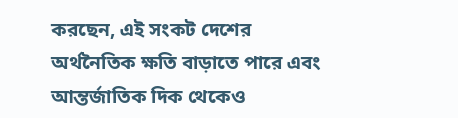করছেন, এই সংকট দেশের অর্থনৈতিক ক্ষতি বাড়াতে পারে এবং আন্তর্জাতিক দিক থেকেও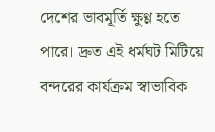দেশের ভাবমূর্তি ক্ষুণ্ণ হতে পারে। দ্রুত এই ধর্মঘট মিটিয়ে বন্দরের কার্যক্রম স্বাভাবিক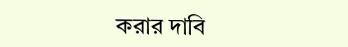করার দাবি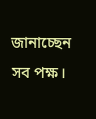জানাচ্ছেন সব পক্ষ।